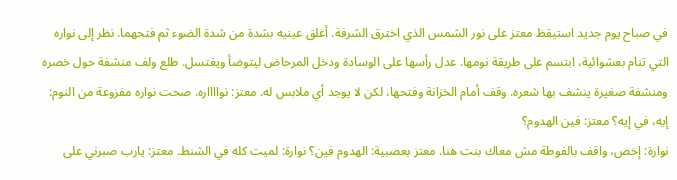في صباح يوم جديد استيقظ معتز على نور الشمس الذي اخترق الشرفة. أغلق عينيه بشدة من شدة الضوء ثم فتحهما. نظر إلى نواره التي تنام بعشوائية، ابتسم على طريقة نومها. عدل رأسها على الوسادة ودخل المرحاض ليتوضأ ويغتسل. طلع ولف منشفة حول خصره ومنشفة صغيرة ينشف بها شعره. وقف أمام الخزانة وفتحها، لكن لا يوجد أي ملابس له. معتز: نوااااره. صحت نواره مفزوعة من النوم: إيه، في إيه؟ معتز: فين الهدوم؟
نوارة: إخص، واقف بالفوطة مش معاك بنت هنا. معتز بعصبية: الهدوم فين؟ نوارة: لميت كله في الشنط. معتز: يارب صبرني على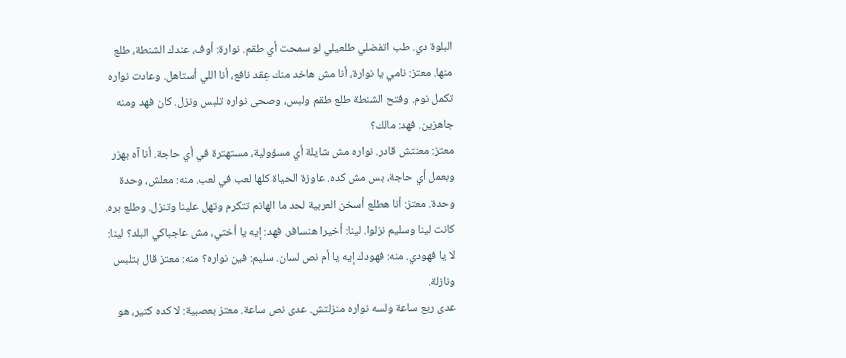البلوة دي. طب اتفضلي طلعيلي لو سمحت أي طقم. نوارة: أوف، عندك الشنطة، طلع منها. معتز: نامي يا نوارة، أنا مش هاخد منك عِقد نافع، أنا اللي أستاهل. وعادت نواره تكمل نوم. وفتح الشنطة طلع طقم ولبس، وصحى نواره تلبس ونزل. كان فهد ومنه جاهزين. فهد: مالك؟
معتز: معنتش قادر. نواره مش شايلة أي مسؤولية، مستهترة في أي حاجة. أنا آه بهزر وبعمل أي حاجة، بس مش كده. عاوزة الحياة كلها لعب في لعب. منه: معلش، وحدة وحدة. معتز: أنا هطلع أسخن العربية لحد ما الهانم تتكرم وتهل علينا وتنزل. وطلع بره. كانت لينا وسليم نزلوا. لينا: أخيرا هنسافر. فهد: إيه يا أختي، مش عاجباكي البلد؟ لينا: لا يا فهودي. منه: فهودك إيه يا أم نص لسان. سليم: فين نواره؟ منه: معتز قال بتلبس ونازلة.
عدى ربع ساعة ولسه نواره منزلتش. عدى نص ساعة. معتز بعصبية: لا كده كتير، هو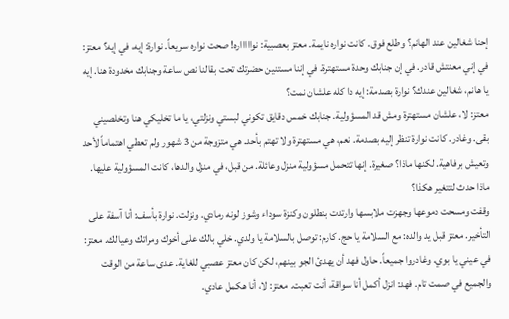إحنا شغالين عند الهانم؟ وطلع فوق. كانت نواره نايمة. معتز بعصبية: نواااااره! صحت نواره سريعاً. نوارة: إيه، في إيه؟ معتز: في إني معنتش قادر. في إن جنابك وحدة مستهترة. في إننا مستنين حضرتك تحت بقالنا نص ساعة وجنابك مخدودة هنا. إيه يا هانم، شغالين عندك؟ نوارة بصدمة: إيه دا كله علشان نمت؟
معتز: لا، علشان مستهترة ومش قد المسؤولية. جنابك خمس دقايق تكوني لبستي ونزلتي، يا ما تخليكي هنا وتخلصيني بقى. وغادر. كانت نوارة تنظر إليه بصدمة. نعم، هي مستهترة ولا تهتم بأحد. هي متزوجة من 3 شهور ولم تعطي اهتماماً لأحد وتعيش برفاهية. لكنها ماذا؟ صغيرة. إنها تتحمل مسؤولية منزل وعائلة. من قبل، في منزل والدها، كانت المسؤولية عليها. ماذا حدث لتتغير هكذا؟
وقفت ومسحت دموعها وجهزت ملابسها وارتدت بنطلون وكنزة سوداء وشوز لونه رمادي. ونزلت. نوارة بأسف: أنا آسفة على التأخير. معتز قبل يد والده: مع السلامة يا حج. كارم: توصل بالسلامة يا ولدي. خلي بالك على أخوك ومراتك وعيالك. معتز: في عيني يا بوي. وغادروا جميعاً. حاول فهد أن يهدئ الجو بينهم، لكن كان معتز عصبي للغاية. عدى ساعة من الوقت والجميع في صمت تام. فهد: انزل أكمل أنا سواقة، أنت تعبت. معتز: لا، أنا هكمل عادي.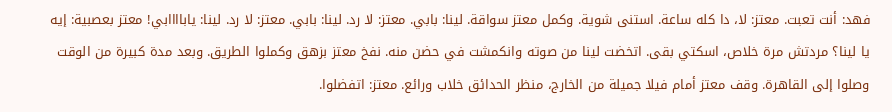فهد: أنت تعبت. معتز: لا، دا كله ساعة. استنى شوية. وكمل معتز سواقة. لينا: بابي. معتز: لا رد. لينا: بابي. معتز: لا رد. لينا: ياباااابي! معتز بعصبية: إيه يا لينا؟ مردتش مرة خلاص، اسكتي بقى. اتخضت لينا من صوته وانكمشت في حضن منه. نفخ معتز بزهق وكملوا الطريق. وبعد مدة كبيرة من الوقت وصلوا إلى القاهرة. وقف معتز أمام فيلا جميلة من الخارج، منظر الحدائق خلاب ورائع. معتز: اتفضلوا.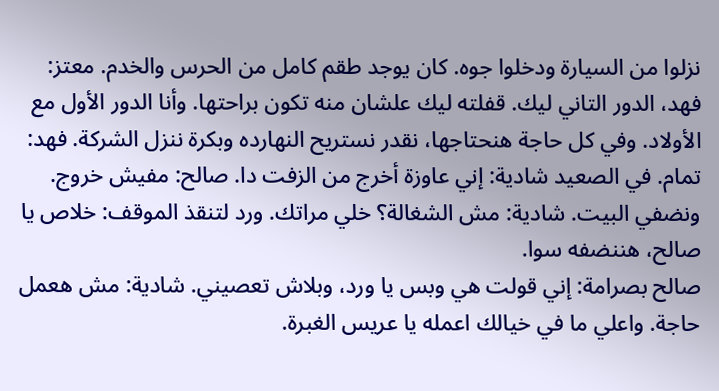نزلوا من السيارة ودخلوا جوه. كان يوجد طقم كامل من الحرس والخدم. معتز: فهد، الدور التاني ليك. قفلته ليك علشان منه تكون براحتها. وأنا الدور الأول مع الأولاد. وفي كل حاجة هنحتاجها، نقدر نستريح النهارده وبكرة ننزل الشركة. فهد: تمام. في الصعيد شادية: إني عاوزة أخرج من الزفت دا. صالح: مفيش خروج. ونضفي البيت. شادية: مش الشغالة؟ خلي مراتك. ورد لتنقذ الموقف: خلاص يا صالح، هننضفه سوا.
صالح بصرامة: إني قولت هي وبس يا ورد، وبلاش تعصيني. شادية: مش هعمل حاجة. واعلي ما في خيالك اعمله يا عريس الغبرة.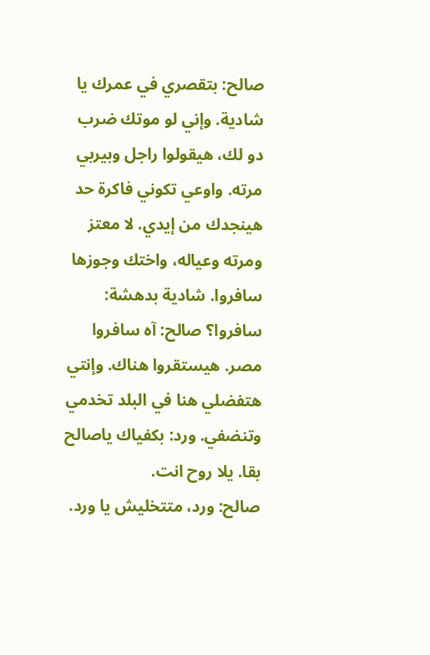صالح: بتقصري في عمرك يا شادية. وإني لو موتك ضرب دو لك، هيقولوا راجل وبيربي مرته. واوعي تكوني فاكرة حد هينجدك من إيدي. لا معتز ومرته وعياله، واختك وجوزها سافروا. شادية بدهشة: سافروا؟ صالح: آه سافروا مصر. هيستقروا هناك. وإنتي هتفضلي هنا في البلد تخدمي وتنضفي. ورد: بكفياك ياصالح بقا. يلا روح انت.
صالح: ورد، متتخليش يا ورد.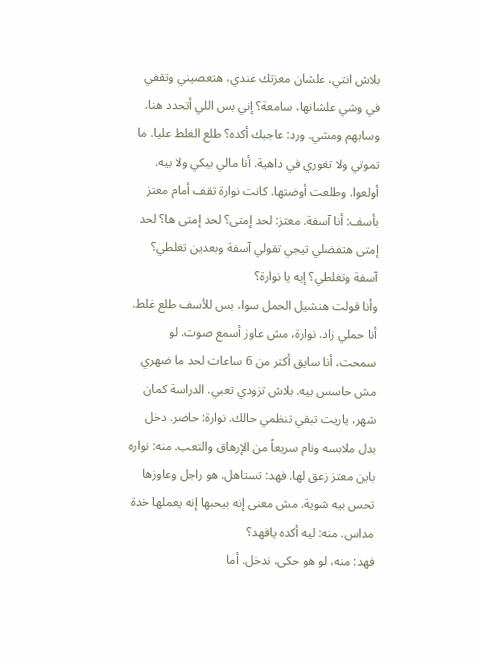بلاش انتي، علشان معزتك عندي، هتعصيني وتقفي في وشي علشانها، سامعة؟ إني بس اللي أتحدد هنا. وسابهم ومشي. ورد: عاجبك أكده؟ طلع الغلط عليا. ما تموتي ولا تغوري في داهية. أنا مالي بيكي ولا بيه. أولعوا. وطلعت أوضتها. كانت نوارة تقف أمام معتز بأسف: أنا آسفة. معتز: لحد إمتى؟ لحد إمتى ها؟ لحد إمتى هتفضلي تيجي تقولي آسفة وبعدين تغلطي؟ آسفة وتغلطي؟ إيه يا نوارة؟
وأنا قولت هنشيل الحمل سوا، بس للأسف طلع غلط. أنا حملي زاد. نوارة، مش عاوز أسمع صوت. لو سمحت، أنا سايق أكتر من 6 ساعات لحد ما ضهري مش حاسس بيه. بلاش تزودي تعبي. الدراسة كمان شهر، ياريت تبقي تنظمي حالك. نوارة: حاضر. دخل بدل ملابسه ونام سريعاً من الإرهاق والتعب. منه: نواره باين معتز زعق لها. فهد: تستاهل. هو راجل وعاوزها تحس بيه شوية. مش معنى إنه بيحبها إنه يعملها خدة مداس. منه: ليه أكده يافهد؟
فهد: منه، لو هو حكى، ندخل. أما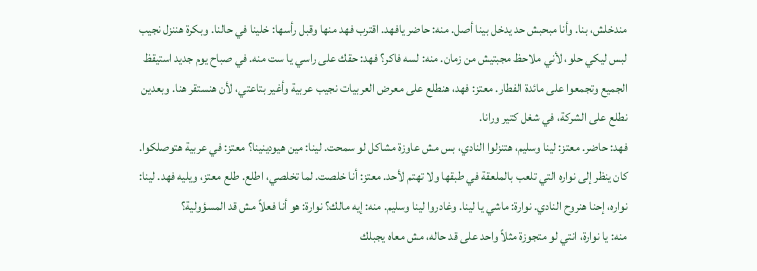مندخلش، بنا. وأنا مبحبش حد يدخل بينا أصل. منه: حاضر يافهد. اقترب فهد منها وقبل رأسها: خلينا في حالنا. وبكرة هننزل نجيب لبس ليكي حلو، لأني ملاحظ مجبتيش من زمان. منه: لسه فاكر؟ فهد: حقك على راسي يا ست منه. في صباح يوم جديد استيقظ الجميع وتجمعوا على مائدة الفطار. معتز: فهد، هنطلع على معرض العربيات نجيب عربية وأغير بتاعتي، لأن هنستقر هنا. وبعدين نطلع على الشركة، في شغل كتير ورانا.
فهد: حاضر. معتز: لينا وسليم، هتنزلوا النادي، بس مش عاوزة مشاكل لو سمحت. لينا: مين هيودينينا؟ معتز: في عربية هتوصلكوا. كان ينظر إلى نواره التي تلعب بالملعقة في طبقها ولا تهتم لأحد. معتز: أنا خلصت. لما تخلصي، اطلع. طلع معتز، ويليه فهد. لينا: نواره، إحنا هنروح النادي. نوارة: ماشي يا لينا. وغادروا لينا وسليم. منه: إيه مالك؟ نوارة: هو أنا فعلاً مش قد المسؤولية؟
منه: يا نوارة، انتي لو متجوزة مثلاً واحد على قد حاله، مش معاه يجبلك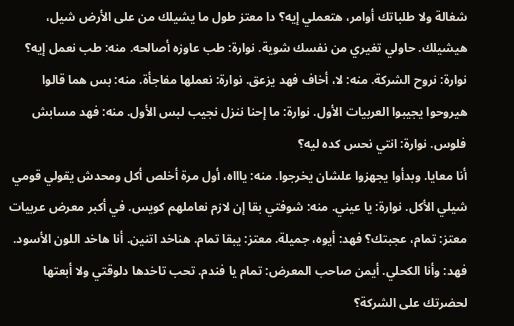شغالة ولا طلباتك أوامر، هتعملي إيه؟ دا معتز طول ما يشيلك من على الأرض شيل، هيشيلك. حاولي تغيري من نفسك شوية. نوارة: طب عاوزه أصالحه. منه: طب نعمل إيه؟ نوارة: نروح الشركة. منه: لا، أخاف فهد يزعق. نوارة: نعملها مفاجأة. منه: بس هما قالوا هيروحوا يجيبوا العربيات الأول. نوارة: ما إحنا ننزل نجيب لبس الأول. منه: فهد مسابش فلوس. نوارة: انتي نحس كده ليه؟
أنا معايا. وبدأوا يجهزوا علشان يخرجوا. منه: ياااه، أول مرة أخلص أكل ومحدش يقولي قومي شيلي الأكل. نوارة: يا عيني. منه: شوفتي بقا إن لازم نعاملهم كويس. في أكبر معرض عربيات معتز: تمام، عجبتك؟ فهد: أيوه، جميلة. معتز: يبقا تمام. هناخد اتنين. أنا هاخد اللون الأسود. فهد: وأنا الكحلي. أيمن صاحب المعرض: تمام يا فندم. تحب تاخدها دلوقتي ولا أبعتها لحضرتك على الشركة؟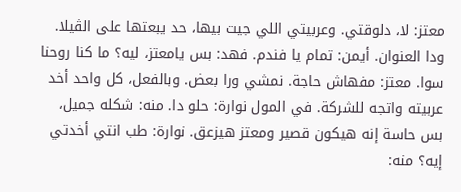معتز: لا، دلوقتي. وعربيتي اللي جيت بيها، حد يبعتها على الڤيلا. ودا العنوان. أيمن: تمام يا فندم. فهد: بس يامعتز، ليه؟ ما كنا روحنا سوا. معتز: مفهاش حاجة. نمشي ورا بعض. وبالفعل، كل واحد أخد عربيته واتجه للشركة. في المول نوارة: حلو دا. منه: شكله جميل، بس حاسة إنه هيكون قصير ومعتز هيزعق. نوارة: طب انتي أخدتي إيه؟ منه: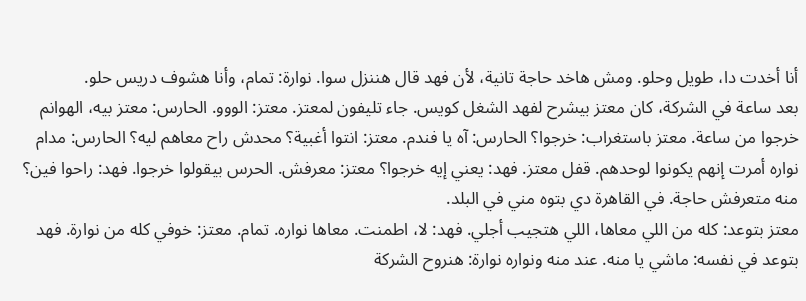أنا أخدت دا، طويل وحلو. ومش هاخد حاجة تانية، لأن فهد قال هننزل سوا. نوارة: تمام، وأنا هشوف دريس حلو.
بعد ساعة في الشركة، كان معتز بيشرح لفهد الشغل كويس. جاء تليفون لمعتز. معتز: الووو. الحارس: معتز بيه، الهوانم خرجوا من ساعة. معتز باستغراب: خرجوا؟ الحارس: آه يا فندم. معتز: انتوا أغبية؟ محدش راح معاهم ليه؟ الحارس: مدام نواره أمرت إنهم يكونوا لوحدهم. قفل معتز. فهد: يعني إيه خرجوا؟ معتز: معرفش. الحرس بيقولوا خرجوا. فهد: راحوا فين؟ منه متعرفش حاجة. في القاهرة دي بتوه مني في البلد.
معتز بتوعد: كله من اللي معاها، اللي هتجيب أجلي. فهد: لا، اطمنت. معاها نواره. تمام. معتز: خوفي كله من نوارة. فهد بتوعد في نفسه: ماشي يا منه. عند منه ونواره نوارة: هنروح الشركة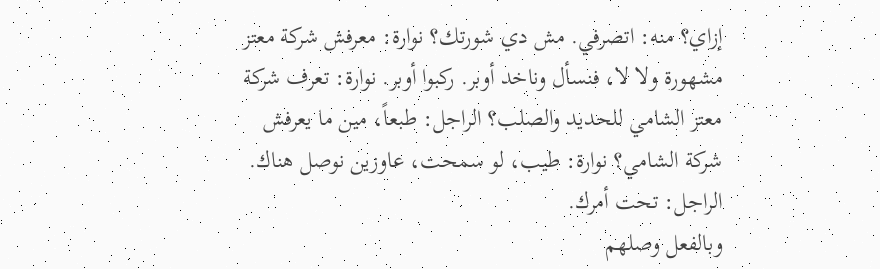إزاي؟ منه: اتصرفي. مش دي شورتك؟ نوارة: معرفش شركة معتز مشهورة ولا لا، فنسأل وناخد أوبر. ركبوا أوبر. نوارة: تعرف شركة معتز الشامي للحديد والصلب؟ الراجل: طبعاً، مين ما يعرفش شركة الشامي؟ نوارة: طيب، لو سمحت، عاوزين نوصل هناك. الراجل: تحت أمرك.
وبالفعل وصلهم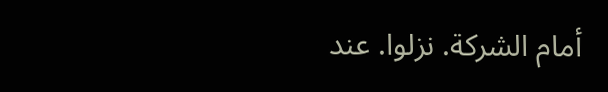أمام الشركة. نزلوا. عند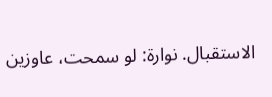الاستقبال. نوارة: لو سمحت، عاوزين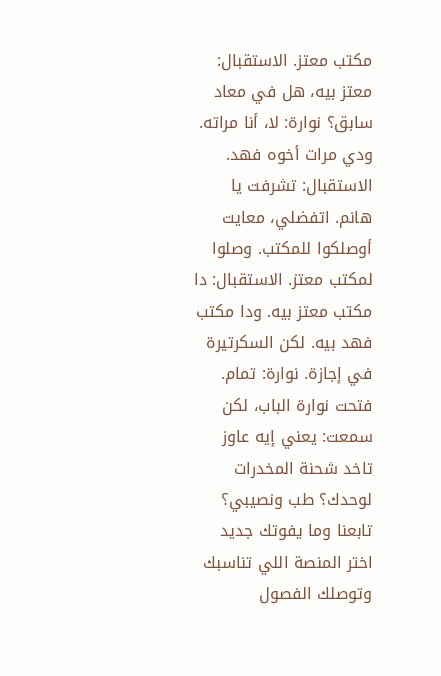مكتب معتز. الاستقبال: معتز بيه، هل في معاد سابق؟ نوارة: لا، أنا مراته. ودي مرات أخوه فهد. الاستقبال: تشرفت يا هانم. اتفضلي، معايت أوصلكوا للمكتب. وصلوا لمكتب معتز. الاستقبال: دا مكتب معتز بيه. ودا مكتب فهد بيه. لكن السكرتيرة في إجازة. نوارة: تمام. فتحت نوارة الباب، لكن سمعت: يعني إيه عاوز تاخد شحنة المخدرات لوحدك؟ طب ونصيبي؟
تابعنا وما يفوتك جديد
اختر المنصة اللي تناسبك وتوصلك الفصول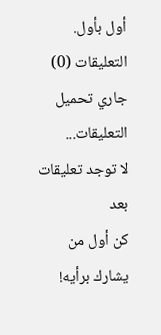أول بأول.
التعليقات (0)
جاري تحميل التعليقات...
لا توجد تعليقات بعد
كن أول من يشارك برأيه!